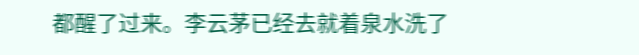都醒了过来。李云茅已经去就着泉水洗了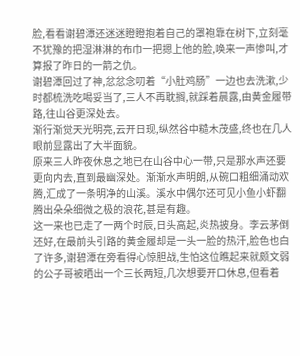脸,看看谢碧潭还迷迷瞪瞪抱着自己的罩袍靠在树下,立刻毫不犹豫的把湿淋淋的布巾一把摁上他的脸,唤来一声惨叫,才算报了昨日的一箭之仇。
谢碧潭回过了神,忿忿念叨着“小肚鸡肠”一边也去洗漱,少时都梳洗吃喝妥当了,三人不再耽搁,就踩着晨露,由黄金履带路,往山谷更深处去。
渐行渐觉天光明亮,云开日现,纵然谷中糙木茂盛,终也在几人眼前显露出了大半面貌。
原来三人昨夜休息之地已在山谷中心一带,只是那水声还要更向内去,直到最幽深处。渐渐水声明朗,从碗口粗细涌动欢腾,汇成了一条明净的山溪。溪水中偶尔还可见小鱼小虾翻腾出朵朵细微之极的浪花,甚是有趣。
这一来也已走了一两个时辰,日头高起,炎热披身。李云茅倒还好,在最前头引路的黄金履却是一头一脸的热汗,脸色也白了许多,谢碧潭在旁看得心惊胆战,生怕这位瞧起来就颇文弱的公子哥被晒出一个三长两短,几次想要开口休息,但看着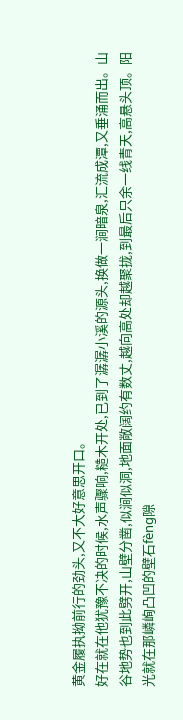黄金履执拗前行的劲头,又不大好意思开口。
好在就在他犹豫不决的时候,水声骤响,糙木开处,已到了潺潺小溪的源头,换做一涧暗泉,汇流成潭,又垂涌而出。山谷地势也到此劈开,山壁分凿,似涧似洞,地面敞阔约有数丈,越向高处却越聚拢,到最后只余一线青天,高悬头顶。阳光就在那嶙峋凸凹的壁石fèng隙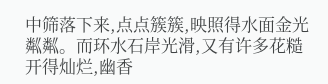中筛落下来,点点簇簇,映照得水面金光粼粼。而环水石岸光滑,又有许多花糙开得灿烂,幽香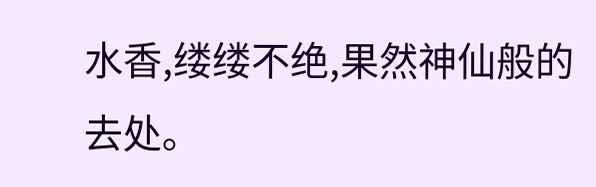水香,缕缕不绝,果然神仙般的去处。